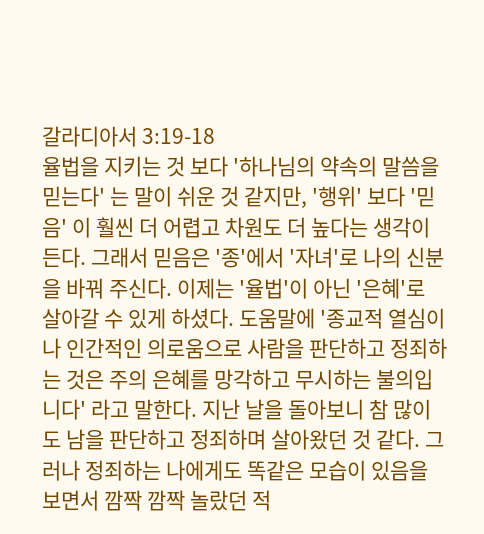갈라디아서 3:19-18
율법을 지키는 것 보다 '하나님의 약속의 말씀을 믿는다' 는 말이 쉬운 것 같지만, '행위' 보다 '믿음' 이 훨씬 더 어렵고 차원도 더 높다는 생각이 든다. 그래서 믿음은 '종'에서 '자녀'로 나의 신분을 바꿔 주신다. 이제는 '율법'이 아닌 '은혜'로 살아갈 수 있게 하셨다. 도움말에 '종교적 열심이나 인간적인 의로움으로 사람을 판단하고 정죄하는 것은 주의 은혜를 망각하고 무시하는 불의입니다' 라고 말한다. 지난 날을 돌아보니 참 많이도 남을 판단하고 정죄하며 살아왔던 것 같다. 그러나 정죄하는 나에게도 똑같은 모습이 있음을 보면서 깜짝 깜짝 놀랐던 적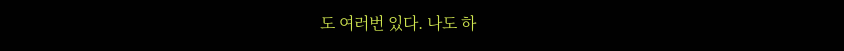도 여러번 있다. 나도 하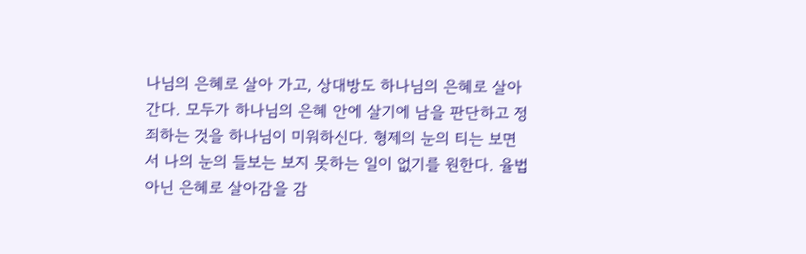나님의 은혜로 살아 가고, 상대방도 하나님의 은혜로 살아간다. 모두가 하나님의 은혜 안에 살기에 남을 판단하고 정죄하는 것을 하나님이 미워하신다. 형제의 눈의 티는 보면서 나의 눈의 들보는 보지 못하는 일이 없기를 원한다. 율법 아닌 은혜로 살아감을 감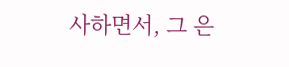사하면서, 그 은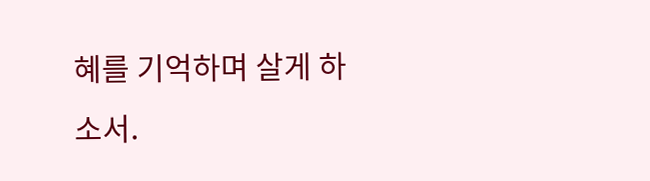혜를 기억하며 살게 하소서.